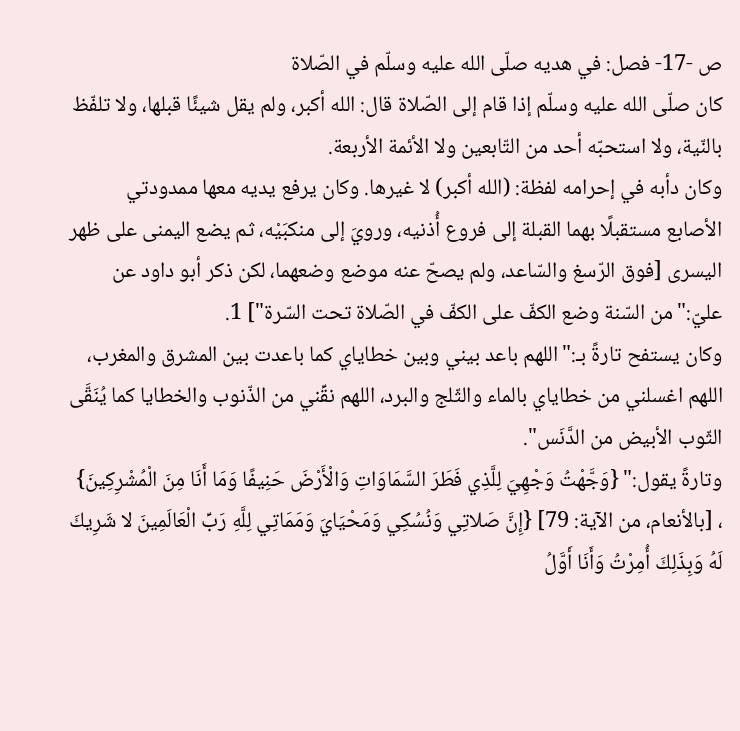ص -17- فصل: في هديه صلّى الله عليه وسلّم في الصّلاة
كان صلّى الله عليه وسلّم إذا قام إلى الصّلاة قال: الله أكبر، ولم يقل شيئًا قبلها، ولا تلفّظ بالنّية، ولا استحبّه أحد من التّابعين ولا الأئمة الأربعة.
وكان دأبه في إحرامه لفظة: (الله أكبر) لا غيرها. وكان يرفع يديه معها ممدودتي الأصابع مستقبلًا بهما القبلة إلى فروع أُذنيه، ورويَ إلى منكبَيْه، ثم يضع اليمنى على ظهر اليسرى [فوق الرّسغ والسّاعد، ولم يصحّ عنه موضع وضعهما، لكن ذكر أبو داود عن عليّ:"من السّنة وضع الكفّ على الكفّ في الصّلاة تحت السّرة"] 1.
وكان يستفح تارةً بـ:"اللهم باعد بيني وبين خطاياي كما باعدت بين المشرق والمغرب، اللهم اغسلني من خطاياي بالماء والثّلج والبرد، اللهم نقِّني من الذّنوب والخطايا كما يُنَقَّى الثّوب الأبيض من الدَّنَس".
وتارةً يقول:" {وَجَّهْتُ وَجْهِيَ لِلَّذِي فَطَرَ السَّمَاوَاتِ وَالْأَرْضَ حَنِيفًا وَمَا أَنَا مِنَ الْمُشْرِكِينَ} ، [بالأنعام، من الآية: 79] {إِنَّ صَلاتِي وَنُسُكِي وَمَحْيَايَ وَمَمَاتِي لِلَّهِ رَبِّ الْعَالَمِينَ لا شَرِيكَ لَهُ وَبِذَلِكَ أُمِرْتُ وَأَنَا أَوَّلُ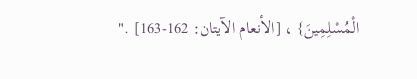الْمُسْلِمِينَ} ، [الأنعام الآيتان: 162-163] ."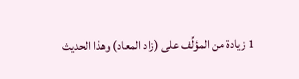1 زيادة من المؤلِّف على (زاد المعاد) وهذا الحديث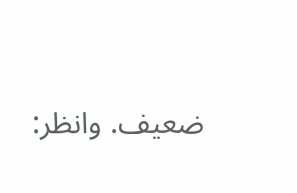ضعيف. وانظر: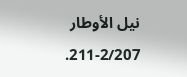نيل الأوطار 2/207-211.